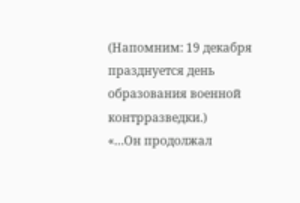(Напомним: 19 декабря празднуется день образования военной контрразведки.)
«…Он продолжал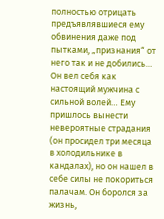полностью отрицать предъявлявшиеся ему обвинения даже под пытками, „признания“ от него так и не добились… Он вел себя как настоящий мужчина с сильной волей… Ему пришлось вынести невероятные страдания (он просидел три месяца в холодильнике в кандалах), но он нашел в себе силы не покориться палачам. Он боролся за жизнь,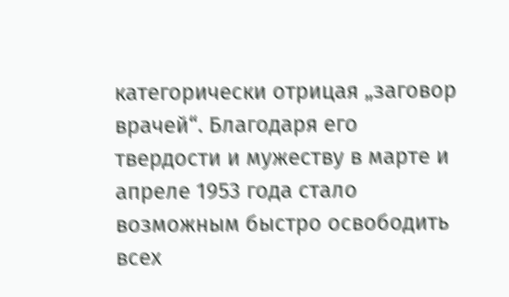категорически отрицая „заговор врачей“. Благодаря его твердости и мужеству в марте и апреле 1953 года стало возможным быстро освободить всех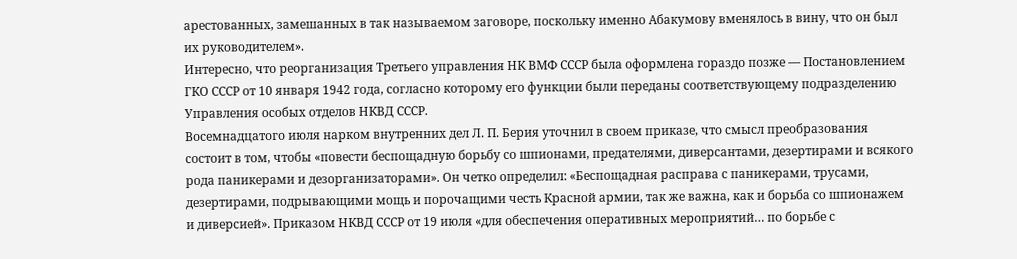арестованных, замешанных в так называемом заговоре, поскольку именно Абакумову вменялось в вину, что он был их руководителем».
Интересно, что реорганизация Третьего управления НК ВМФ СССР была оформлена гораздо позже — Постановлением ГКО СССР от 10 января 1942 года, согласно которому его функции были переданы соответствующему подразделению Управления особых отделов НКВД СССР.
Восемнадцатого июля нарком внутренних дел Л. П. Берия уточнил в своем приказе, что смысл преобразования состоит в том, чтобы «повести беспощадную борьбу со шпионами, предателями, диверсантами, дезертирами и всякого рода паникерами и дезорганизаторами». Он четко определил: «Беспощадная расправа с паникерами, трусами, дезертирами, подрывающими мощь и порочащими честь Красной армии, так же важна, как и борьба со шпионажем и диверсией». Приказом НКВД СССР от 19 июля «для обеспечения оперативных мероприятий… по борьбе с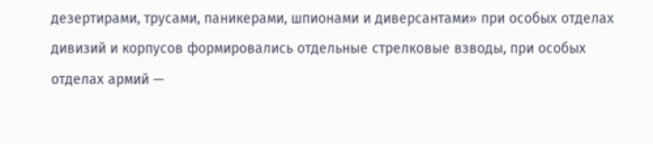дезертирами, трусами, паникерами, шпионами и диверсантами» при особых отделах дивизий и корпусов формировались отдельные стрелковые взводы, при особых отделах армий —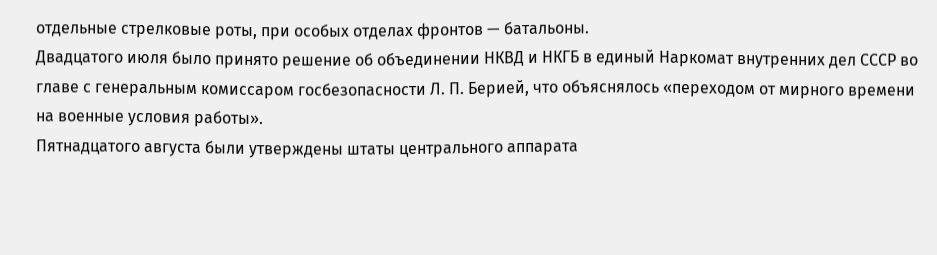отдельные стрелковые роты, при особых отделах фронтов — батальоны.
Двадцатого июля было принято решение об объединении НКВД и НКГБ в единый Наркомат внутренних дел СССР во главе с генеральным комиссаром госбезопасности Л. П. Берией, что объяснялось «переходом от мирного времени на военные условия работы».
Пятнадцатого августа были утверждены штаты центрального аппарата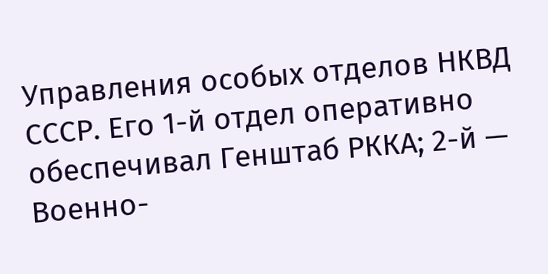Управления особых отделов НКВД СССР. Его 1-й отдел оперативно обеспечивал Генштаб РККА; 2-й — Военно-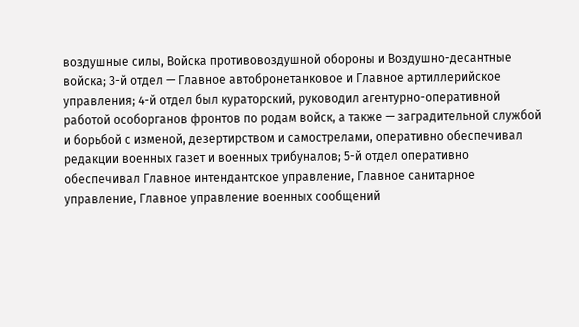воздушные силы, Войска противовоздушной обороны и Воздушно-десантные войска; 3-й отдел — Главное автобронетанковое и Главное артиллерийское управления; 4-й отдел был кураторский, руководил агентурно-оперативной работой особорганов фронтов по родам войск, а также — заградительной службой и борьбой с изменой, дезертирством и самострелами, оперативно обеспечивал редакции военных газет и военных трибуналов; 5-й отдел оперативно обеспечивал Главное интендантское управление, Главное санитарное управление, Главное управление военных сообщений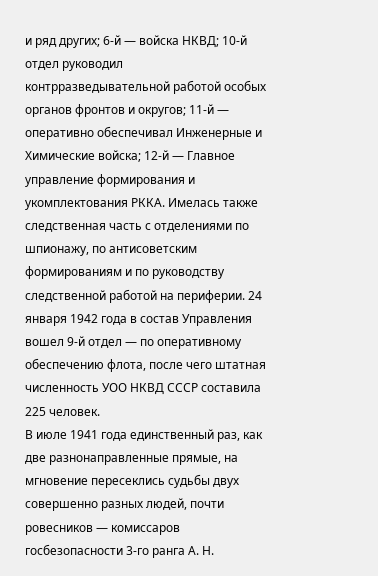и ряд других; 6-й — войска НКВД; 10-й отдел руководил контрразведывательной работой особых органов фронтов и округов; 11-й — оперативно обеспечивал Инженерные и Химические войска; 12-й — Главное управление формирования и укомплектования РККА. Имелась также следственная часть с отделениями по шпионажу, по антисоветским формированиям и по руководству следственной работой на периферии. 24 января 1942 года в состав Управления вошел 9-й отдел — по оперативному обеспечению флота, после чего штатная численность УОО НКВД СССР составила 225 человек.
В июле 1941 года единственный раз, как две разнонаправленные прямые, на мгновение пересеклись судьбы двух совершенно разных людей, почти ровесников — комиссаров госбезопасности 3-го ранга А. Н.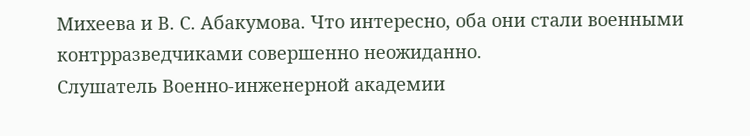Михеева и В. С. Абакумова. Что интересно, оба они стали военными контрразведчиками совершенно неожиданно.
Слушатель Военно-инженерной академии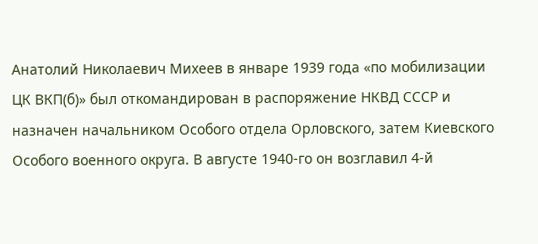Анатолий Николаевич Михеев в январе 1939 года «по мобилизации ЦК ВКП(б)» был откомандирован в распоряжение НКВД СССР и назначен начальником Особого отдела Орловского, затем Киевского Особого военного округа. В августе 1940-го он возглавил 4-й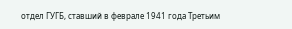отдел ГУГБ, ставший в феврале 1941 года Третьим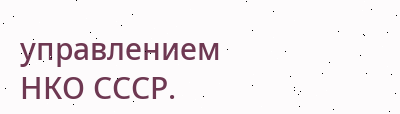управлением НКО СССР.